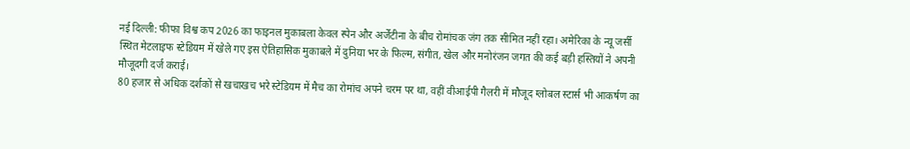नई दिल्ली: फीफा विश्व कप 2026 का फाइनल मुकाबला केवल स्पेन और अर्जेंटीना के बीच रोमांचक जंग तक सीमित नहीं रहा। अमेरिका के न्यू जर्सी स्थित मेटलाइफ स्टेडियम में खेले गए इस ऐतिहासिक मुकाबले में दुनिया भर के फिल्म, संगीत, खेल और मनोरंजन जगत की कई बड़ी हस्तियों ने अपनी मौजूदगी दर्ज कराई।
80 हजार से अधिक दर्शकों से खचाखच भरे स्टेडियम में मैच का रोमांच अपने चरम पर था, वहीं वीआईपी गैलरी में मौजूद ग्लोबल स्टार्स भी आकर्षण का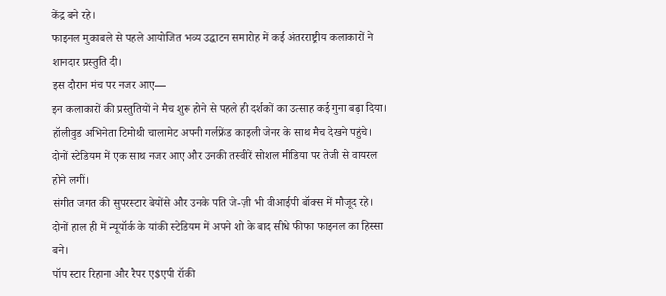केंद्र बने रहे।
फाइनल मुकाबले से पहले आयोजित भव्य उद्घाटन समारोह में कई अंतरराष्ट्रीय कलाकारों ने शानदार प्रस्तुति दी।
इस दौरान मंच पर नजर आए—
इन कलाकारों की प्रस्तुतियों ने मैच शुरू होने से पहले ही दर्शकों का उत्साह कई गुना बढ़ा दिया।
हॉलीवुड अभिनेता टिमोथी चालामेट अपनी गर्लफ्रेंड काइली जेनर के साथ मैच देखने पहुंचे। दोनों स्टेडियम में एक साथ नजर आए और उनकी तस्वीरें सोशल मीडिया पर तेजी से वायरल होने लगीं।
संगीत जगत की सुपरस्टार बेयोंसे और उनके पति जे-ज़ी भी वीआईपी बॉक्स में मौजूद रहे। दोनों हाल ही में न्यूयॉर्क के यांकी स्टेडियम में अपने शो के बाद सीधे फीफा फाइनल का हिस्सा बने।
पॉप स्टार रिहाना और रैपर ए$एपी रॉकी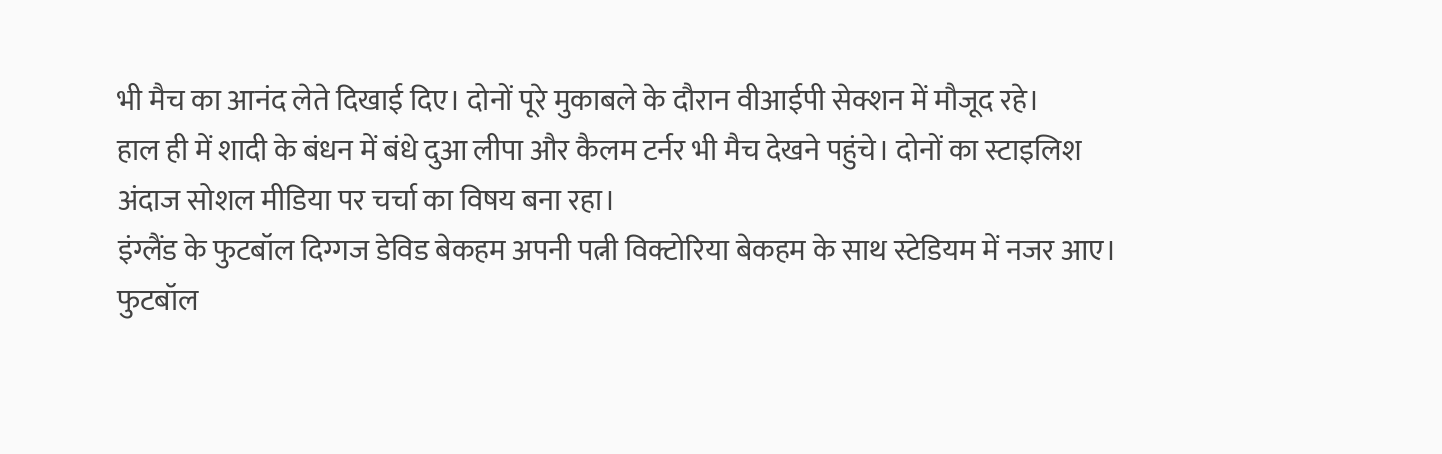भी मैच का आनंद लेते दिखाई दिए। दोनों पूरे मुकाबले के दौरान वीआईपी सेक्शन में मौजूद रहे।
हाल ही में शादी के बंधन में बंधे दुआ लीपा और कैलम टर्नर भी मैच देखने पहुंचे। दोनों का स्टाइलिश अंदाज सोशल मीडिया पर चर्चा का विषय बना रहा।
इंग्लैंड के फुटबॉल दिग्गज डेविड बेकहम अपनी पत्नी विक्टोरिया बेकहम के साथ स्टेडियम में नजर आए। फुटबॉल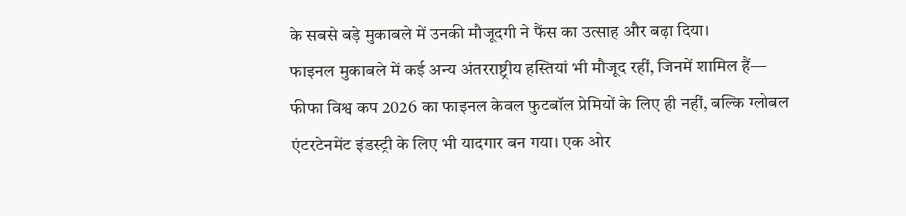के सबसे बड़े मुकाबले में उनकी मौजूदगी ने फैंस का उत्साह और बढ़ा दिया।
फाइनल मुकाबले में कई अन्य अंतरराष्ट्रीय हस्तियां भी मौजूद रहीं, जिनमें शामिल हैं—
फीफा विश्व कप 2026 का फाइनल केवल फुटबॉल प्रेमियों के लिए ही नहीं, बल्कि ग्लोबल एंटरटेनमेंट इंडस्ट्री के लिए भी यादगार बन गया। एक ओर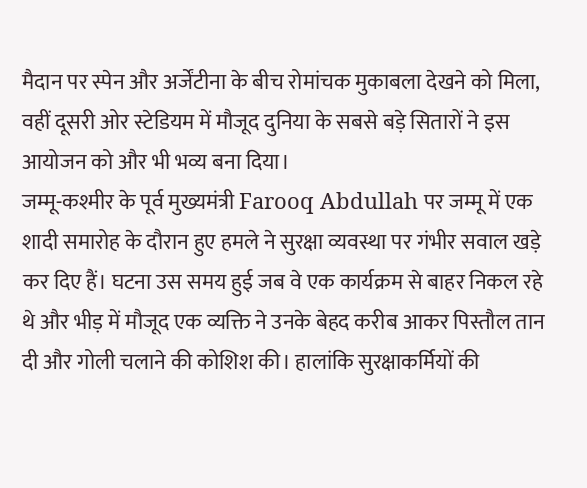मैदान पर स्पेन और अर्जेंटीना के बीच रोमांचक मुकाबला देखने को मिला, वहीं दूसरी ओर स्टेडियम में मौजूद दुनिया के सबसे बड़े सितारों ने इस आयोजन को और भी भव्य बना दिया।
जम्मू-कश्मीर के पूर्व मुख्यमंत्री Farooq Abdullah पर जम्मू में एक शादी समारोह के दौरान हुए हमले ने सुरक्षा व्यवस्था पर गंभीर सवाल खड़े कर दिए हैं। घटना उस समय हुई जब वे एक कार्यक्रम से बाहर निकल रहे थे और भीड़ में मौजूद एक व्यक्ति ने उनके बेहद करीब आकर पिस्तौल तान दी और गोली चलाने की कोशिश की। हालांकि सुरक्षाकर्मियों की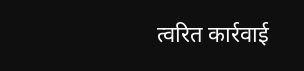त्वरित कार्रवाई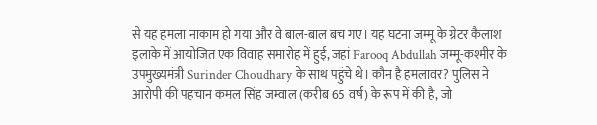से यह हमला नाकाम हो गया और वे बाल-बाल बच गए। यह घटना जम्मू के ग्रेटर कैलाश इलाके में आयोजित एक विवाह समारोह में हुई, जहां Farooq Abdullah जम्मू-कश्मीर के उपमुख्यमंत्री Surinder Choudhary के साथ पहुंचे थे। कौन है हमलावर? पुलिस ने आरोपी की पहचान कमल सिंह जम्वाल (करीब 65 वर्ष) के रूप में की है, जो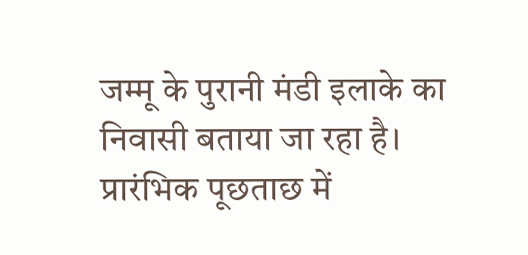जम्मू के पुरानी मंडी इलाके का निवासी बताया जा रहा है। प्रारंभिक पूछताछ में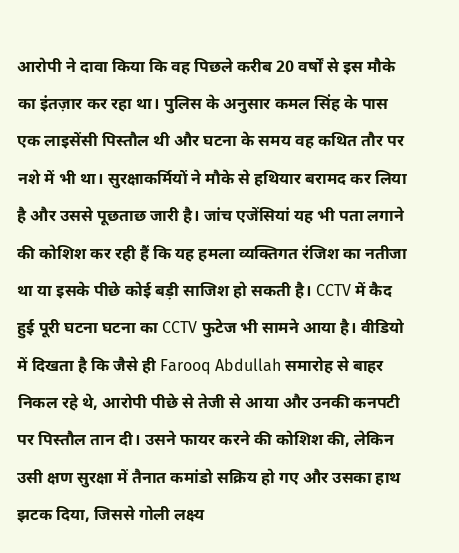आरोपी ने दावा किया कि वह पिछले करीब 20 वर्षों से इस मौके का इंतज़ार कर रहा था। पुलिस के अनुसार कमल सिंह के पास एक लाइसेंसी पिस्तौल थी और घटना के समय वह कथित तौर पर नशे में भी था। सुरक्षाकर्मियों ने मौके से हथियार बरामद कर लिया है और उससे पूछताछ जारी है। जांच एजेंसियां यह भी पता लगाने की कोशिश कर रही हैं कि यह हमला व्यक्तिगत रंजिश का नतीजा था या इसके पीछे कोई बड़ी साजिश हो सकती है। CCTV में कैद हुई पूरी घटना घटना का CCTV फुटेज भी सामने आया है। वीडियो में दिखता है कि जैसे ही Farooq Abdullah समारोह से बाहर निकल रहे थे, आरोपी पीछे से तेजी से आया और उनकी कनपटी पर पिस्तौल तान दी। उसने फायर करने की कोशिश की, लेकिन उसी क्षण सुरक्षा में तैनात कमांडो सक्रिय हो गए और उसका हाथ झटक दिया, जिससे गोली लक्ष्य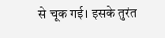से चूक गई। इसके तुरंत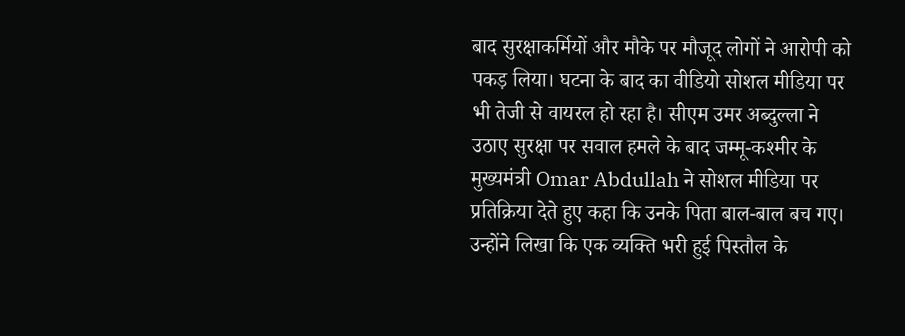बाद सुरक्षाकर्मियों और मौके पर मौजूद लोगों ने आरोपी को पकड़ लिया। घटना के बाद का वीडियो सोशल मीडिया पर भी तेजी से वायरल हो रहा है। सीएम उमर अब्दुल्ला ने उठाए सुरक्षा पर सवाल हमले के बाद जम्मू-कश्मीर के मुख्यमंत्री Omar Abdullah ने सोशल मीडिया पर प्रतिक्रिया देते हुए कहा कि उनके पिता बाल-बाल बच गए। उन्होंने लिखा कि एक व्यक्ति भरी हुई पिस्तौल के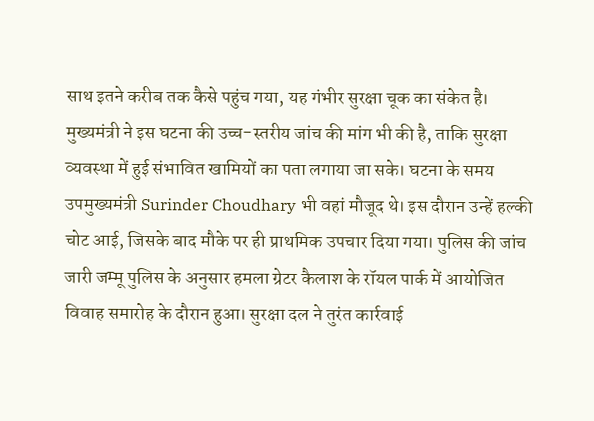साथ इतने करीब तक कैसे पहुंच गया, यह गंभीर सुरक्षा चूक का संकेत है। मुख्यमंत्री ने इस घटना की उच्च-स्तरीय जांच की मांग भी की है, ताकि सुरक्षा व्यवस्था में हुई संभावित खामियों का पता लगाया जा सके। घटना के समय उपमुख्यमंत्री Surinder Choudhary भी वहां मौजूद थे। इस दौरान उन्हें हल्की चोट आई, जिसके बाद मौके पर ही प्राथमिक उपचार दिया गया। पुलिस की जांच जारी जम्मू पुलिस के अनुसार हमला ग्रेटर कैलाश के रॉयल पार्क में आयोजित विवाह समारोह के दौरान हुआ। सुरक्षा दल ने तुरंत कार्रवाई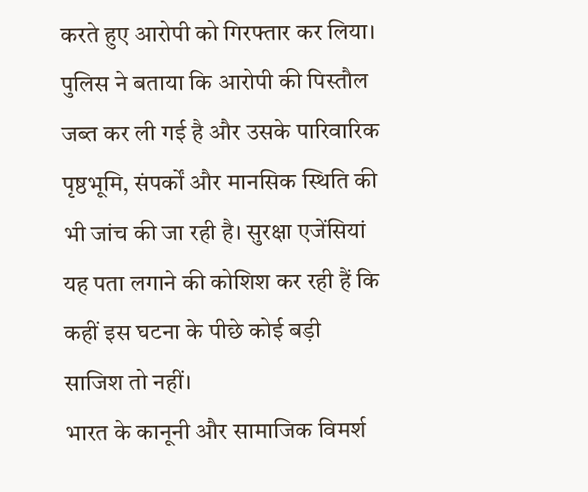करते हुए आरोपी को गिरफ्तार कर लिया। पुलिस ने बताया कि आरोपी की पिस्तौल जब्त कर ली गई है और उसके पारिवारिक पृष्ठभूमि, संपर्कों और मानसिक स्थिति की भी जांच की जा रही है। सुरक्षा एजेंसियां यह पता लगाने की कोशिश कर रही हैं कि कहीं इस घटना के पीछे कोई बड़ी साजिश तो नहीं।
भारत के कानूनी और सामाजिक विमर्श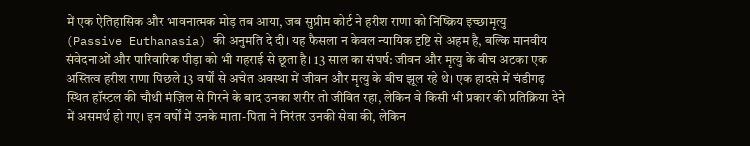में एक ऐतिहासिक और भावनात्मक मोड़ तब आया, जब सुप्रीम कोर्ट ने हरीश राणा को निष्क्रिय इच्छामृत्यु (Passive Euthanasia) की अनुमति दे दी। यह फैसला न केवल न्यायिक दृष्टि से अहम है, बल्कि मानवीय संवेदनाओं और पारिवारिक पीड़ा को भी गहराई से छूता है। 13 साल का संघर्ष: जीवन और मृत्यु के बीच अटका एक अस्तित्व हरीश राणा पिछले 13 वर्षों से अचेत अवस्था में जीवन और मृत्यु के बीच झूल रहे थे। एक हादसे में चंडीगढ़ स्थित हॉस्टल की चौथी मंज़िल से गिरने के बाद उनका शरीर तो जीवित रहा, लेकिन वे किसी भी प्रकार की प्रतिक्रिया देने में असमर्थ हो गए। इन वर्षों में उनके माता-पिता ने निरंतर उनकी सेवा की, लेकिन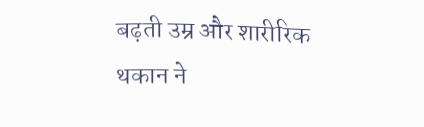बढ़ती उम्र और शारीरिक थकान ने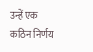उन्हें एक कठिन निर्णय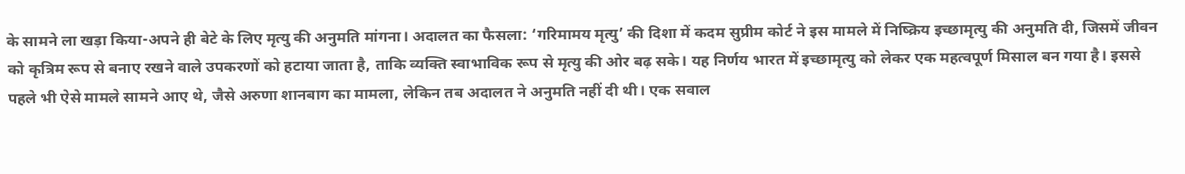के सामने ला खड़ा किया-अपने ही बेटे के लिए मृत्यु की अनुमति मांगना। अदालत का फैसला: ‘गरिमामय मृत्यु’ की दिशा में कदम सुप्रीम कोर्ट ने इस मामले में निष्क्रिय इच्छामृत्यु की अनुमति दी, जिसमें जीवन को कृत्रिम रूप से बनाए रखने वाले उपकरणों को हटाया जाता है, ताकि व्यक्ति स्वाभाविक रूप से मृत्यु की ओर बढ़ सके। यह निर्णय भारत में इच्छामृत्यु को लेकर एक महत्वपूर्ण मिसाल बन गया है। इससे पहले भी ऐसे मामले सामने आए थे, जैसे अरुणा शानबाग का मामला, लेकिन तब अदालत ने अनुमति नहीं दी थी। एक सवाल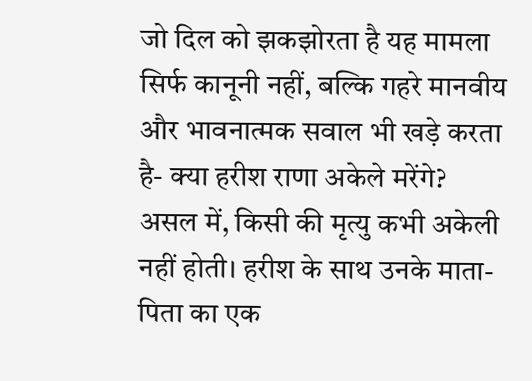जो दिल को झकझोरता है यह मामला सिर्फ कानूनी नहीं, बल्कि गहरे मानवीय और भावनात्मक सवाल भी खड़े करता है- क्या हरीश राणा अकेले मरेंगे? असल में, किसी की मृत्यु कभी अकेली नहीं होती। हरीश के साथ उनके माता-पिता का एक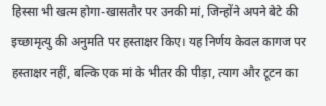हिस्सा भी खत्म होगा-खासतौर पर उनकी मां, जिन्होंने अपने बेटे की इच्छामृत्यु की अनुमति पर हस्ताक्षर किए। यह निर्णय केवल कागज पर हस्ताक्षर नहीं, बल्कि एक मां के भीतर की पीड़ा, त्याग और टूटन का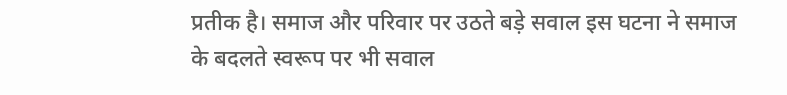प्रतीक है। समाज और परिवार पर उठते बड़े सवाल इस घटना ने समाज के बदलते स्वरूप पर भी सवाल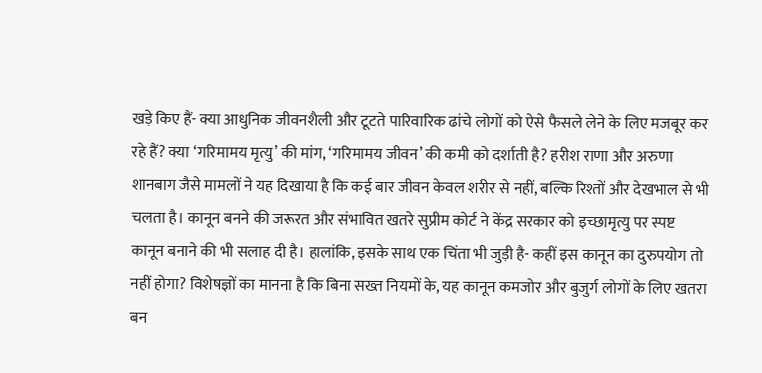खड़े किए हैं- क्या आधुनिक जीवनशैली और टूटते पारिवारिक ढांचे लोगों को ऐसे फैसले लेने के लिए मजबूर कर रहे हैं? क्या ‘गरिमामय मृत्यु’ की मांग, ‘गरिमामय जीवन’ की कमी को दर्शाती है? हरीश राणा और अरुणा शानबाग जैसे मामलों ने यह दिखाया है कि कई बार जीवन केवल शरीर से नहीं, बल्कि रिश्तों और देखभाल से भी चलता है। कानून बनने की जरूरत और संभावित खतरे सुप्रीम कोर्ट ने केंद्र सरकार को इच्छामृत्यु पर स्पष्ट कानून बनाने की भी सलाह दी है। हालांकि, इसके साथ एक चिंता भी जुड़ी है- कहीं इस कानून का दुरुपयोग तो नहीं होगा? विशेषज्ञों का मानना है कि बिना सख्त नियमों के, यह कानून कमजोर और बुजुर्ग लोगों के लिए खतरा बन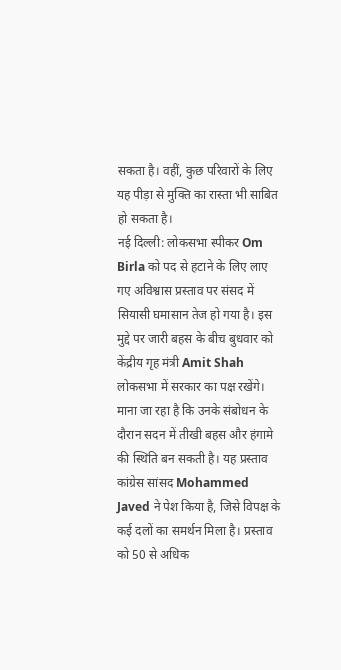सकता है। वहीं, कुछ परिवारों के लिए यह पीड़ा से मुक्ति का रास्ता भी साबित हो सकता है।
नई दिल्ली: लोकसभा स्पीकर Om Birla को पद से हटाने के लिए लाए गए अविश्वास प्रस्ताव पर संसद में सियासी घमासान तेज हो गया है। इस मुद्दे पर जारी बहस के बीच बुधवार को केंद्रीय गृह मंत्री Amit Shah लोकसभा में सरकार का पक्ष रखेंगे। माना जा रहा है कि उनके संबोधन के दौरान सदन में तीखी बहस और हंगामे की स्थिति बन सकती है। यह प्रस्ताव कांग्रेस सांसद Mohammed Javed ने पेश किया है, जिसे विपक्ष के कई दलों का समर्थन मिला है। प्रस्ताव को 50 से अधिक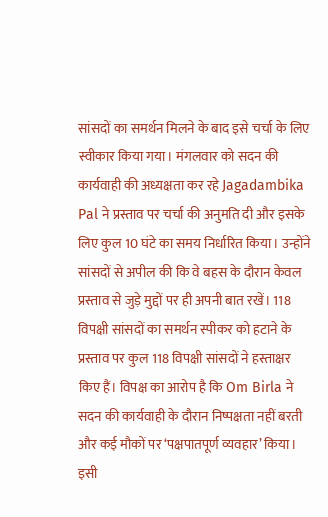सांसदों का समर्थन मिलने के बाद इसे चर्चा के लिए स्वीकार किया गया। मंगलवार को सदन की कार्यवाही की अध्यक्षता कर रहे Jagadambika Pal ने प्रस्ताव पर चर्चा की अनुमति दी और इसके लिए कुल 10 घंटे का समय निर्धारित किया। उन्होंने सांसदों से अपील की कि वे बहस के दौरान केवल प्रस्ताव से जुड़े मुद्दों पर ही अपनी बात रखें। 118 विपक्षी सांसदों का समर्थन स्पीकर को हटाने के प्रस्ताव पर कुल 118 विपक्षी सांसदों ने हस्ताक्षर किए हैं। विपक्ष का आरोप है कि Om Birla ने सदन की कार्यवाही के दौरान निष्पक्षता नहीं बरती और कई मौकों पर ‘पक्षपातपूर्ण व्यवहार’ किया। इसी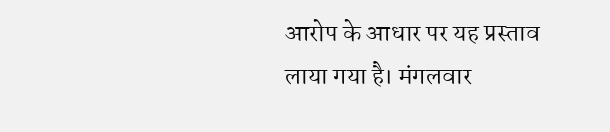आरोप के आधार पर यह प्रस्ताव लाया गया है। मंगलवार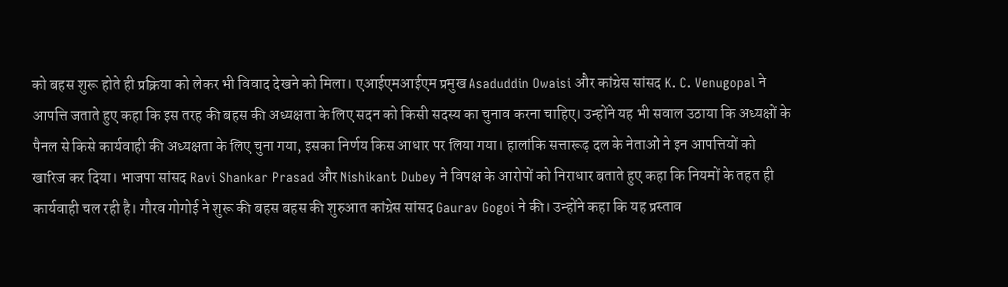को बहस शुरू होते ही प्रक्रिया को लेकर भी विवाद देखने को मिला। एआईएमआईएम प्रमुख Asaduddin Owaisi और कांग्रेस सांसद K. C. Venugopal ने आपत्ति जताते हुए कहा कि इस तरह की बहस की अध्यक्षता के लिए सदन को किसी सदस्य का चुनाव करना चाहिए। उन्होंने यह भी सवाल उठाया कि अध्यक्षों के पैनल से किसे कार्यवाही की अध्यक्षता के लिए चुना गया, इसका निर्णय किस आधार पर लिया गया। हालांकि सत्तारूढ़ दल के नेताओं ने इन आपत्तियों को खारिज कर दिया। भाजपा सांसद Ravi Shankar Prasad और Nishikant Dubey ने विपक्ष के आरोपों को निराधार बताते हुए कहा कि नियमों के तहत ही कार्यवाही चल रही है। गौरव गोगोई ने शुरू की बहस बहस की शुरुआत कांग्रेस सांसद Gaurav Gogoi ने की। उन्होंने कहा कि यह प्रस्ताव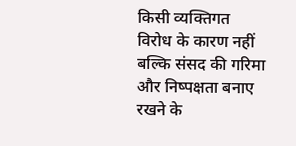किसी व्यक्तिगत विरोध के कारण नहीं बल्कि संसद की गरिमा और निष्पक्षता बनाए रखने के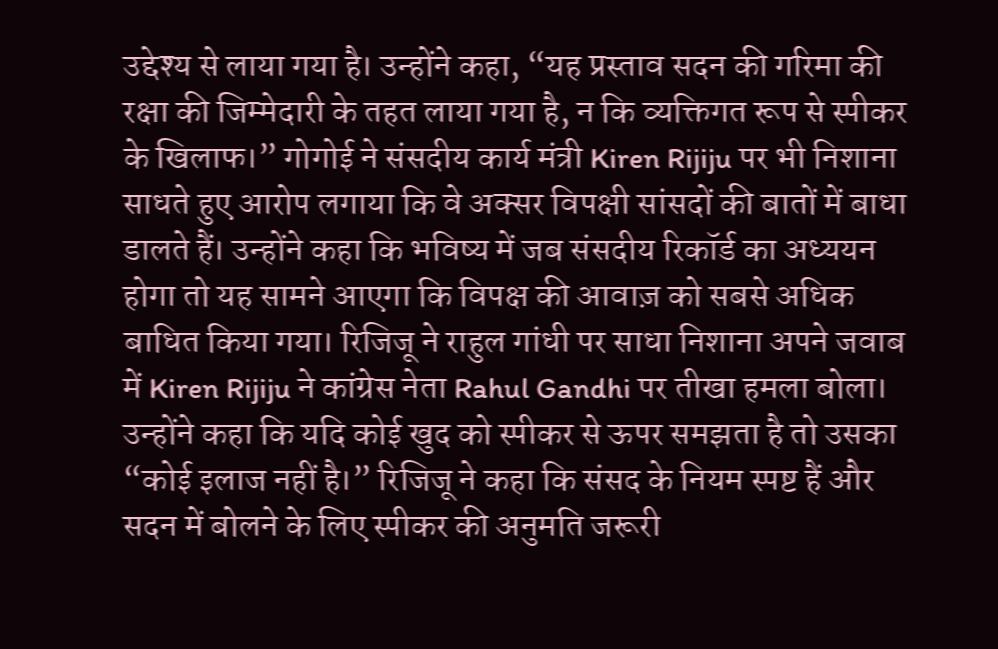उद्देश्य से लाया गया है। उन्होंने कहा, “यह प्रस्ताव सदन की गरिमा की रक्षा की जिम्मेदारी के तहत लाया गया है, न कि व्यक्तिगत रूप से स्पीकर के खिलाफ।” गोगोई ने संसदीय कार्य मंत्री Kiren Rijiju पर भी निशाना साधते हुए आरोप लगाया कि वे अक्सर विपक्षी सांसदों की बातों में बाधा डालते हैं। उन्होंने कहा कि भविष्य में जब संसदीय रिकॉर्ड का अध्ययन होगा तो यह सामने आएगा कि विपक्ष की आवाज़ को सबसे अधिक बाधित किया गया। रिजिजू ने राहुल गांधी पर साधा निशाना अपने जवाब में Kiren Rijiju ने कांग्रेस नेता Rahul Gandhi पर तीखा हमला बोला। उन्होंने कहा कि यदि कोई खुद को स्पीकर से ऊपर समझता है तो उसका “कोई इलाज नहीं है।” रिजिजू ने कहा कि संसद के नियम स्पष्ट हैं और सदन में बोलने के लिए स्पीकर की अनुमति जरूरी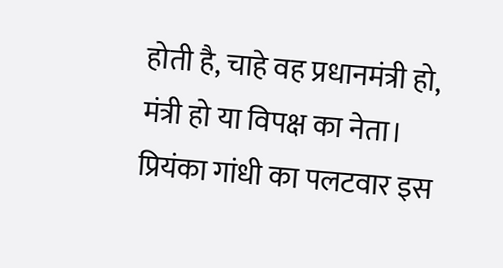होती है, चाहे वह प्रधानमंत्री हो, मंत्री हो या विपक्ष का नेता। प्रियंका गांधी का पलटवार इस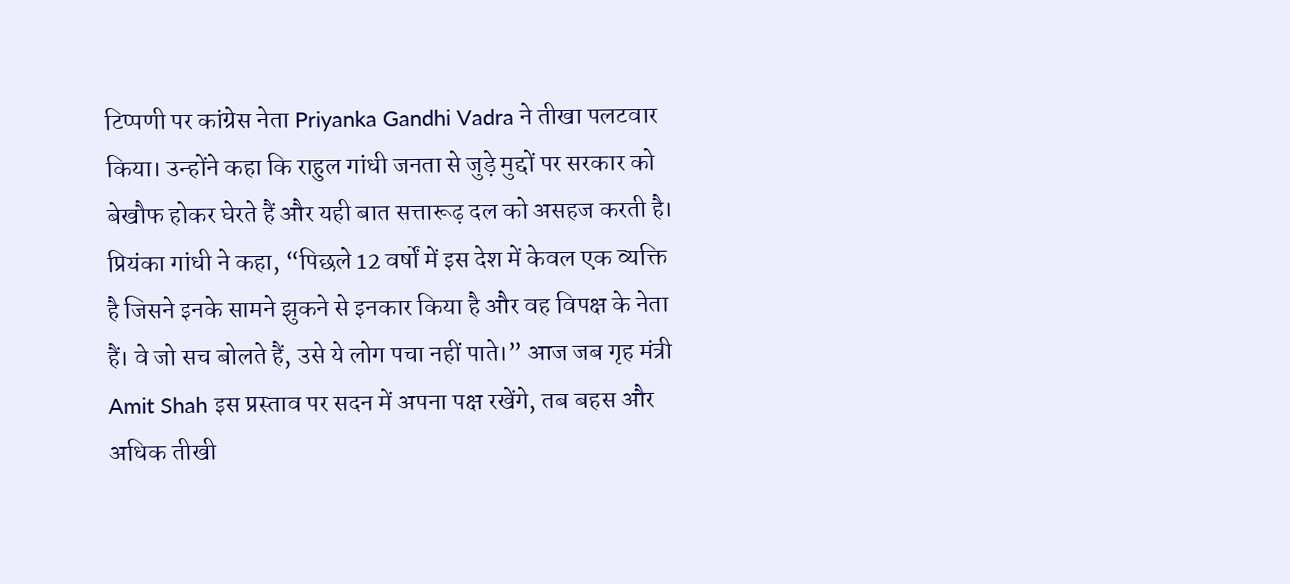टिप्पणी पर कांग्रेस नेता Priyanka Gandhi Vadra ने तीखा पलटवार किया। उन्होंने कहा कि राहुल गांधी जनता से जुड़े मुद्दों पर सरकार को बेखौफ होकर घेरते हैं और यही बात सत्तारूढ़ दल को असहज करती है। प्रियंका गांधी ने कहा, “पिछले 12 वर्षों में इस देश में केवल एक व्यक्ति है जिसने इनके सामने झुकने से इनकार किया है और वह विपक्ष के नेता हैं। वे जो सच बोलते हैं, उसे ये लोग पचा नहीं पाते।” आज जब गृह मंत्री Amit Shah इस प्रस्ताव पर सदन में अपना पक्ष रखेंगे, तब बहस और अधिक तीखी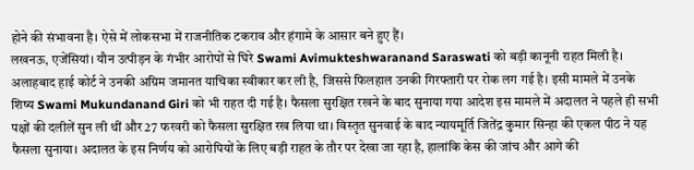होने की संभावना है। ऐसे में लोकसभा में राजनीतिक टकराव और हंगामे के आसार बने हुए हैं।
लखनऊ, एजेंसियां। यौन उत्पीड़न के गंभीर आरोपों से घिरे Swami Avimukteshwaranand Saraswati को बड़ी कानूनी राहत मिली है। अलाहबाद हाई कोर्ट ने उनकी अग्रिम जमानत याचिका स्वीकार कर ली है, जिससे फिलहाल उनकी गिरफ्तारी पर रोक लग गई है। इसी मामले में उनके शिष्य Swami Mukundanand Giri को भी राहत दी गई है। फैसला सुरक्षित रखने के बाद सुनाया गया आदेश इस मामले में अदालत ने पहले ही सभी पक्षों की दलीलें सुन ली थीं और 27 फरवरी को फैसला सुरक्षित रख लिया था। विस्तृत सुनवाई के बाद न्यायमूर्ति जितेंद्र कुमार सिन्हा की एकल पीठ ने यह फैसला सुनाया। अदालत के इस निर्णय को आरोपियों के लिए बड़ी राहत के तौर पर देखा जा रहा है, हालांकि केस की जांच और आगे की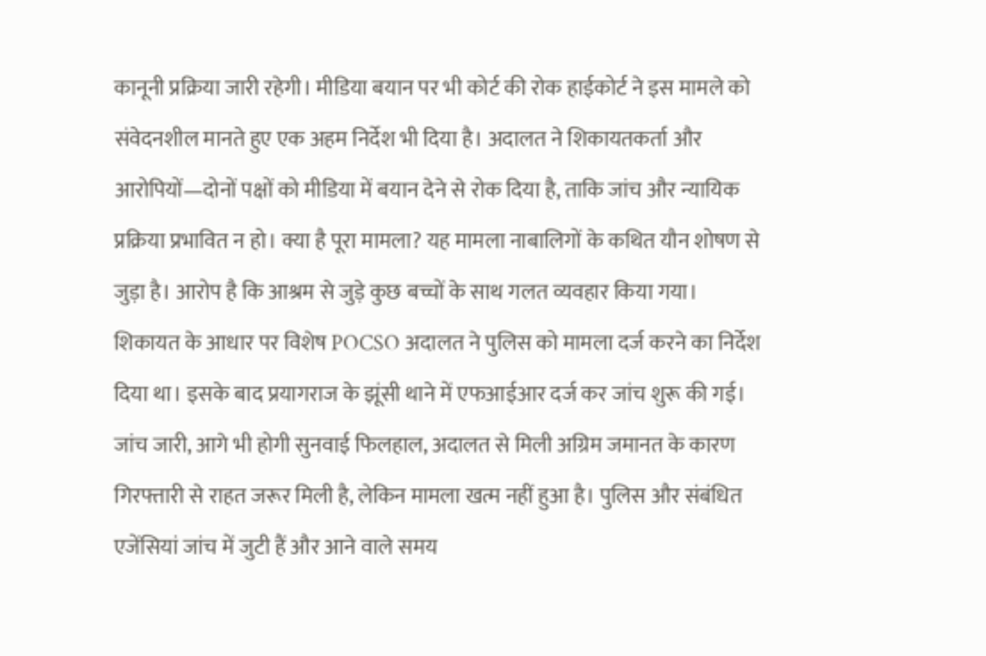कानूनी प्रक्रिया जारी रहेगी। मीडिया बयान पर भी कोर्ट की रोक हाईकोर्ट ने इस मामले को संवेदनशील मानते हुए एक अहम निर्देश भी दिया है। अदालत ने शिकायतकर्ता और आरोपियों—दोनों पक्षों को मीडिया में बयान देने से रोक दिया है, ताकि जांच और न्यायिक प्रक्रिया प्रभावित न हो। क्या है पूरा मामला? यह मामला नाबालिगों के कथित यौन शोषण से जुड़ा है। आरोप है कि आश्रम से जुड़े कुछ बच्चों के साथ गलत व्यवहार किया गया। शिकायत के आधार पर विशेष POCSO अदालत ने पुलिस को मामला दर्ज करने का निर्देश दिया था। इसके बाद प्रयागराज के झूंसी थाने में एफआईआर दर्ज कर जांच शुरू की गई। जांच जारी, आगे भी होगी सुनवाई फिलहाल, अदालत से मिली अग्रिम जमानत के कारण गिरफ्तारी से राहत जरूर मिली है, लेकिन मामला खत्म नहीं हुआ है। पुलिस और संबंधित एजेंसियां जांच में जुटी हैं और आने वाले समय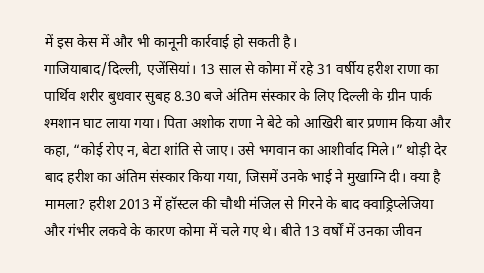में इस केस में और भी कानूनी कार्रवाई हो सकती है।
गाजियाबाद/दिल्ली, एजेंसियां। 13 साल से कोमा में रहे 31 वर्षीय हरीश राणा का पार्थिव शरीर बुधवार सुबह 8.30 बजे अंतिम संस्कार के लिए दिल्ली के ग्रीन पार्क श्मशान घाट लाया गया। पिता अशोक राणा ने बेटे को आखिरी बार प्रणाम किया और कहा, “कोई रोए न, बेटा शांति से जाए। उसे भगवान का आशीर्वाद मिले।” थोड़ी देर बाद हरीश का अंतिम संस्कार किया गया, जिसमें उनके भाई ने मुखाग्नि दी। क्या है मामला? हरीश 2013 में हॉस्टल की चौथी मंजिल से गिरने के बाद क्वाड्रिप्लेजिया और गंभीर लकवे के कारण कोमा में चले गए थे। बीते 13 वर्षों में उनका जीवन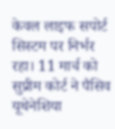केवल लाइफ सपोर्ट सिस्टम पर निर्भर रहा। 11 मार्च को सुप्रीम कोर्ट ने पैसिव यूथेनेशिया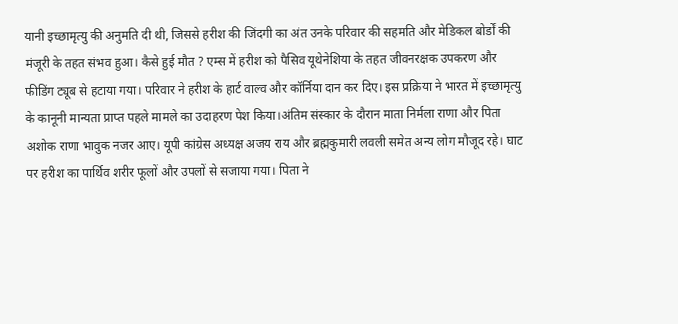यानी इच्छामृत्यु की अनुमति दी थी, जिससे हरीश की जिंदगी का अंत उनके परिवार की सहमति और मेडिकल बोर्डों की मंजूरी के तहत संभव हुआ। कैसे हुई मौत ? एम्स में हरीश को पैसिव यूथेनेशिया के तहत जीवनरक्षक उपकरण और फीडिंग ट्यूब से हटाया गया। परिवार ने हरीश के हार्ट वाल्व और कॉर्निया दान कर दिए। इस प्रक्रिया ने भारत में इच्छामृत्यु के कानूनी मान्यता प्राप्त पहले मामले का उदाहरण पेश किया।अंतिम संस्कार के दौरान माता निर्मला राणा और पिता अशोक राणा भावुक नजर आए। यूपी कांग्रेस अध्यक्ष अजय राय और ब्रह्मकुमारी लवली समेत अन्य लोग मौजूद रहे। घाट पर हरीश का पार्थिव शरीर फूलों और उपलों से सजाया गया। पिता ने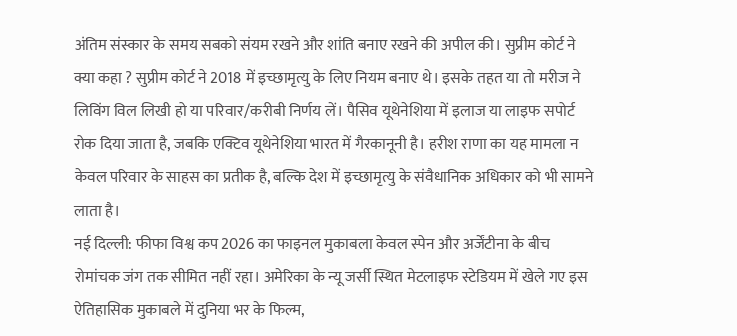अंतिम संस्कार के समय सबको संयम रखने और शांति बनाए रखने की अपील की। सुप्रीम कोर्ट ने क्या कहा ? सुप्रीम कोर्ट ने 2018 में इच्छामृत्यु के लिए नियम बनाए थे। इसके तहत या तो मरीज ने लिविंग विल लिखी हो या परिवार/करीबी निर्णय लें। पैसिव यूथेनेशिया में इलाज या लाइफ सपोर्ट रोक दिया जाता है, जबकि एक्टिव यूथेनेशिया भारत में गैरकानूनी है। हरीश राणा का यह मामला न केवल परिवार के साहस का प्रतीक है, बल्कि देश में इच्छामृत्यु के संवैधानिक अधिकार को भी सामने लाता है।
नई दिल्ली: फीफा विश्व कप 2026 का फाइनल मुकाबला केवल स्पेन और अर्जेंटीना के बीच रोमांचक जंग तक सीमित नहीं रहा। अमेरिका के न्यू जर्सी स्थित मेटलाइफ स्टेडियम में खेले गए इस ऐतिहासिक मुकाबले में दुनिया भर के फिल्म,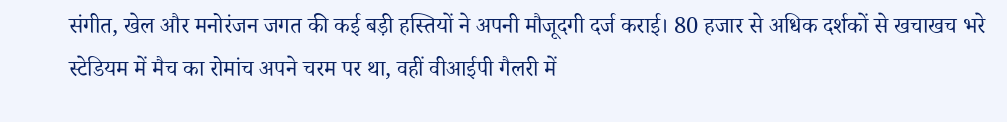संगीत, खेल और मनोरंजन जगत की कई बड़ी हस्तियों ने अपनी मौजूदगी दर्ज कराई। 80 हजार से अधिक दर्शकों से खचाखच भरे स्टेडियम में मैच का रोमांच अपने चरम पर था, वहीं वीआईपी गैलरी में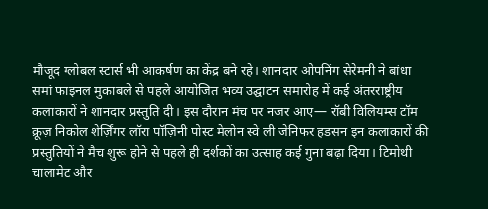मौजूद ग्लोबल स्टार्स भी आकर्षण का केंद्र बने रहे। शानदार ओपनिंग सेरेमनी ने बांधा समां फाइनल मुकाबले से पहले आयोजित भव्य उद्घाटन समारोह में कई अंतरराष्ट्रीय कलाकारों ने शानदार प्रस्तुति दी। इस दौरान मंच पर नजर आए— रॉबी विलियम्स टॉम क्रूज़ निकोल शेर्ज़िंगर लॉरा पॉज़िनी पोस्ट मेलोन स्वे ली जेनिफर हडसन इन कलाकारों की प्रस्तुतियों ने मैच शुरू होने से पहले ही दर्शकों का उत्साह कई गुना बढ़ा दिया। टिमोथी चालामेट और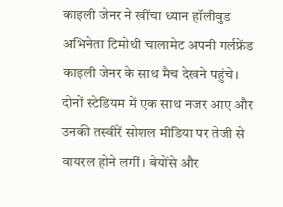काइली जेनर ने खींचा ध्यान हॉलीवुड अभिनेता टिमोथी चालामेट अपनी गर्लफ्रेंड काइली जेनर के साथ मैच देखने पहुंचे। दोनों स्टेडियम में एक साथ नजर आए और उनकी तस्वीरें सोशल मीडिया पर तेजी से वायरल होने लगीं। बेयोंसे और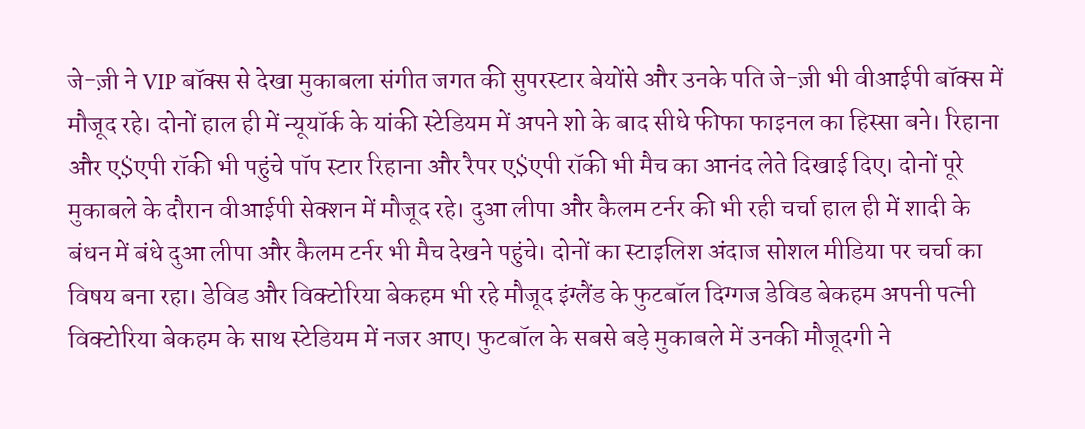जे-ज़ी ने VIP बॉक्स से देखा मुकाबला संगीत जगत की सुपरस्टार बेयोंसे और उनके पति जे-ज़ी भी वीआईपी बॉक्स में मौजूद रहे। दोनों हाल ही में न्यूयॉर्क के यांकी स्टेडियम में अपने शो के बाद सीधे फीफा फाइनल का हिस्सा बने। रिहाना और ए$एपी रॉकी भी पहुंचे पॉप स्टार रिहाना और रैपर ए$एपी रॉकी भी मैच का आनंद लेते दिखाई दिए। दोनों पूरे मुकाबले के दौरान वीआईपी सेक्शन में मौजूद रहे। दुआ लीपा और कैलम टर्नर की भी रही चर्चा हाल ही में शादी के बंधन में बंधे दुआ लीपा और कैलम टर्नर भी मैच देखने पहुंचे। दोनों का स्टाइलिश अंदाज सोशल मीडिया पर चर्चा का विषय बना रहा। डेविड और विक्टोरिया बेकहम भी रहे मौजूद इंग्लैंड के फुटबॉल दिग्गज डेविड बेकहम अपनी पत्नी विक्टोरिया बेकहम के साथ स्टेडियम में नजर आए। फुटबॉल के सबसे बड़े मुकाबले में उनकी मौजूदगी ने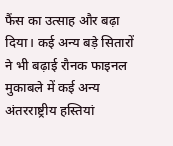फैंस का उत्साह और बढ़ा दिया। कई अन्य बड़े सितारों ने भी बढ़ाई रौनक फाइनल मुकाबले में कई अन्य अंतरराष्ट्रीय हस्तियां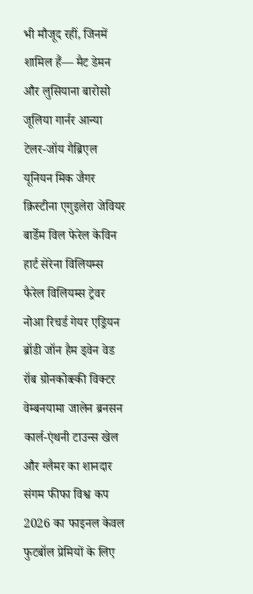भी मौजूद रहीं, जिनमें शामिल हैं— मैट डेमन और लुसियाना बारोसो जूलिया गार्नर आन्या टेलर-जॉय गैब्रिएल यूनियन मिक जैगर क्रिस्टीना एगुइलेरा जेवियर बार्डेम विल फेरेल केविन हार्ट सेरेना विलियम्स फैरेल विलियम्स ट्रेवर नोआ रिचर्ड गेयर एड्रियन ब्रॉडी जॉन हैम ड्वेन वेड रॉब ग्रोनकोव्स्की विक्टर वेम्बनयामा जालेन ब्रनसन कार्ल-एंथनी टाउन्स खेल और ग्लैमर का शानदार संगम फीफा विश्व कप 2026 का फाइनल केवल फुटबॉल प्रेमियों के लिए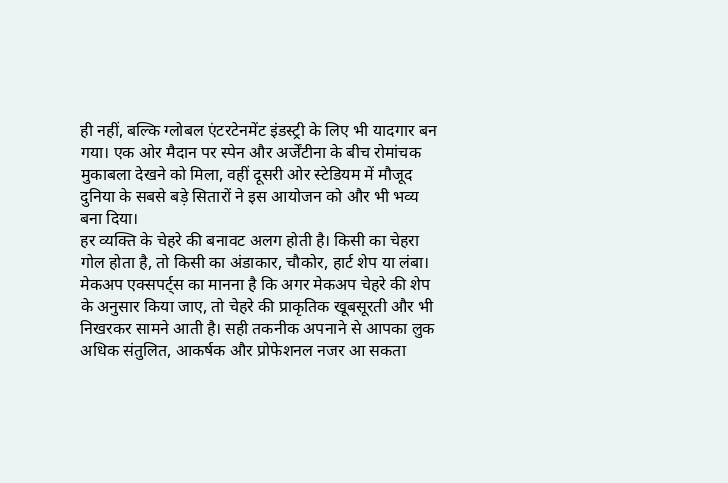ही नहीं, बल्कि ग्लोबल एंटरटेनमेंट इंडस्ट्री के लिए भी यादगार बन गया। एक ओर मैदान पर स्पेन और अर्जेंटीना के बीच रोमांचक मुकाबला देखने को मिला, वहीं दूसरी ओर स्टेडियम में मौजूद दुनिया के सबसे बड़े सितारों ने इस आयोजन को और भी भव्य बना दिया।
हर व्यक्ति के चेहरे की बनावट अलग होती है। किसी का चेहरा गोल होता है, तो किसी का अंडाकार, चौकोर, हार्ट शेप या लंबा। मेकअप एक्सपर्ट्स का मानना है कि अगर मेकअप चेहरे की शेप के अनुसार किया जाए, तो चेहरे की प्राकृतिक खूबसूरती और भी निखरकर सामने आती है। सही तकनीक अपनाने से आपका लुक अधिक संतुलित, आकर्षक और प्रोफेशनल नजर आ सकता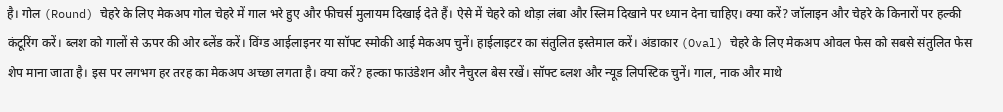है। गोल (Round) चेहरे के लिए मेकअप गोल चेहरे में गाल भरे हुए और फीचर्स मुलायम दिखाई देते हैं। ऐसे में चेहरे को थोड़ा लंबा और स्लिम दिखाने पर ध्यान देना चाहिए। क्या करें? जॉलाइन और चेहरे के किनारों पर हल्की कंटूरिंग करें। ब्लश को गालों से ऊपर की ओर ब्लेंड करें। विंग्ड आईलाइनर या सॉफ्ट स्मोकी आई मेकअप चुनें। हाईलाइटर का संतुलित इस्तेमाल करें। अंडाकार (Oval) चेहरे के लिए मेकअप ओवल फेस को सबसे संतुलित फेस शेप माना जाता है। इस पर लगभग हर तरह का मेकअप अच्छा लगता है। क्या करें? हल्का फाउंडेशन और नैचुरल बेस रखें। सॉफ्ट ब्लश और न्यूड लिपस्टिक चुनें। गाल, नाक और माथे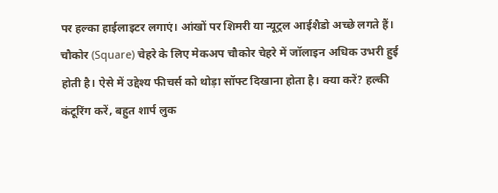पर हल्का हाईलाइटर लगाएं। आंखों पर शिमरी या न्यूट्रल आईशैडो अच्छे लगते हैं। चौकोर (Square) चेहरे के लिए मेकअप चौकोर चेहरे में जॉलाइन अधिक उभरी हुई होती है। ऐसे में उद्देश्य फीचर्स को थोड़ा सॉफ्ट दिखाना होता है। क्या करें? हल्की कंटूरिंग करें, बहुत शार्प लुक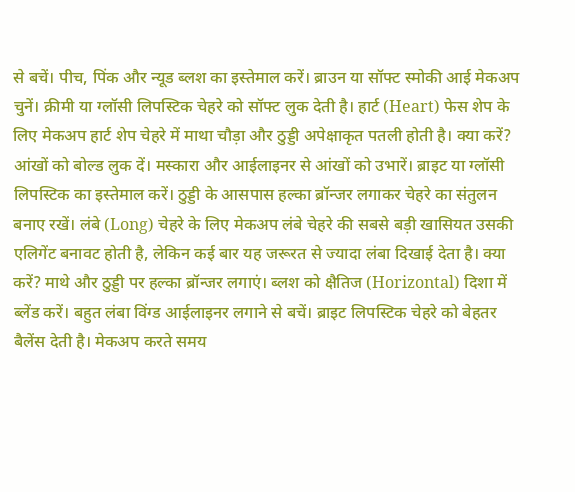से बचें। पीच, पिंक और न्यूड ब्लश का इस्तेमाल करें। ब्राउन या सॉफ्ट स्मोकी आई मेकअप चुनें। क्रीमी या ग्लॉसी लिपस्टिक चेहरे को सॉफ्ट लुक देती है। हार्ट (Heart) फेस शेप के लिए मेकअप हार्ट शेप चेहरे में माथा चौड़ा और ठुड्डी अपेक्षाकृत पतली होती है। क्या करें? आंखों को बोल्ड लुक दें। मस्कारा और आईलाइनर से आंखों को उभारें। ब्राइट या ग्लॉसी लिपस्टिक का इस्तेमाल करें। ठुड्डी के आसपास हल्का ब्रॉन्जर लगाकर चेहरे का संतुलन बनाए रखें। लंबे (Long) चेहरे के लिए मेकअप लंबे चेहरे की सबसे बड़ी खासियत उसकी एलिगेंट बनावट होती है, लेकिन कई बार यह जरूरत से ज्यादा लंबा दिखाई देता है। क्या करें? माथे और ठुड्डी पर हल्का ब्रॉन्जर लगाएं। ब्लश को क्षैतिज (Horizontal) दिशा में ब्लेंड करें। बहुत लंबा विंग्ड आईलाइनर लगाने से बचें। ब्राइट लिपस्टिक चेहरे को बेहतर बैलेंस देती है। मेकअप करते समय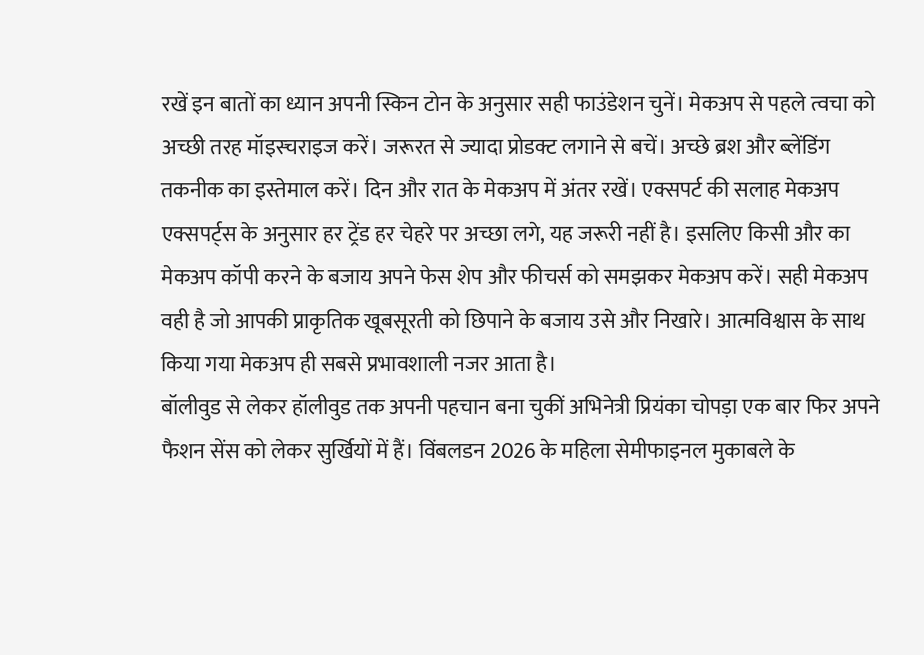रखें इन बातों का ध्यान अपनी स्किन टोन के अनुसार सही फाउंडेशन चुनें। मेकअप से पहले त्वचा को अच्छी तरह मॉइस्चराइज करें। जरूरत से ज्यादा प्रोडक्ट लगाने से बचें। अच्छे ब्रश और ब्लेंडिंग तकनीक का इस्तेमाल करें। दिन और रात के मेकअप में अंतर रखें। एक्सपर्ट की सलाह मेकअप एक्सपर्ट्स के अनुसार हर ट्रेंड हर चेहरे पर अच्छा लगे, यह जरूरी नहीं है। इसलिए किसी और का मेकअप कॉपी करने के बजाय अपने फेस शेप और फीचर्स को समझकर मेकअप करें। सही मेकअप वही है जो आपकी प्राकृतिक खूबसूरती को छिपाने के बजाय उसे और निखारे। आत्मविश्वास के साथ किया गया मेकअप ही सबसे प्रभावशाली नजर आता है।
बॉलीवुड से लेकर हॉलीवुड तक अपनी पहचान बना चुकीं अभिनेत्री प्रियंका चोपड़ा एक बार फिर अपने फैशन सेंस को लेकर सुर्खियों में हैं। विंबलडन 2026 के महिला सेमीफाइनल मुकाबले के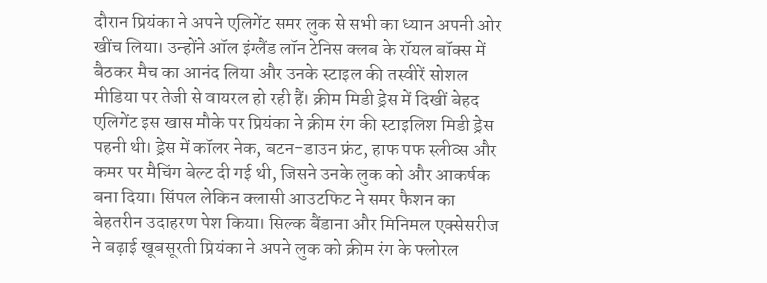दौरान प्रियंका ने अपने एलिगेंट समर लुक से सभी का ध्यान अपनी ओर खींच लिया। उन्होंने ऑल इंग्लैंड लॉन टेनिस क्लब के रॉयल बॉक्स में बैठकर मैच का आनंद लिया और उनके स्टाइल की तस्वीरें सोशल मीडिया पर तेजी से वायरल हो रही हैं। क्रीम मिडी ड्रेस में दिखीं बेहद एलिगेंट इस खास मौके पर प्रियंका ने क्रीम रंग की स्टाइलिश मिडी ड्रेस पहनी थी। ड्रेस में कॉलर नेक, बटन-डाउन फ्रंट, हाफ पफ स्लीव्स और कमर पर मैचिंग बेल्ट दी गई थी, जिसने उनके लुक को और आकर्षक बना दिया। सिंपल लेकिन क्लासी आउटफिट ने समर फैशन का बेहतरीन उदाहरण पेश किया। सिल्क बैंडाना और मिनिमल एक्सेसरीज ने बढ़ाई खूबसूरती प्रियंका ने अपने लुक को क्रीम रंग के फ्लोरल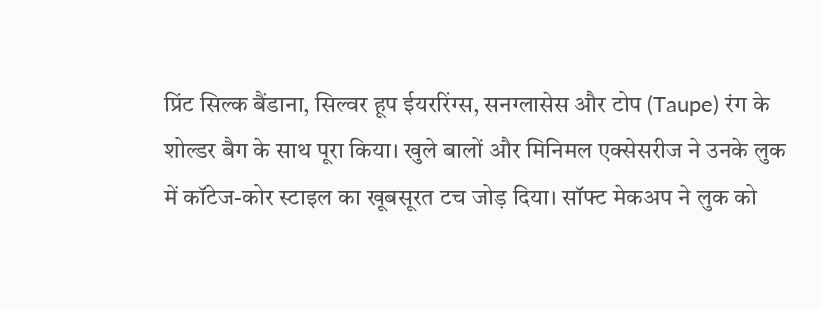प्रिंट सिल्क बैंडाना, सिल्वर हूप ईयररिंग्स, सनग्लासेस और टोप (Taupe) रंग के शोल्डर बैग के साथ पूरा किया। खुले बालों और मिनिमल एक्सेसरीज ने उनके लुक में कॉटेज-कोर स्टाइल का खूबसूरत टच जोड़ दिया। सॉफ्ट मेकअप ने लुक को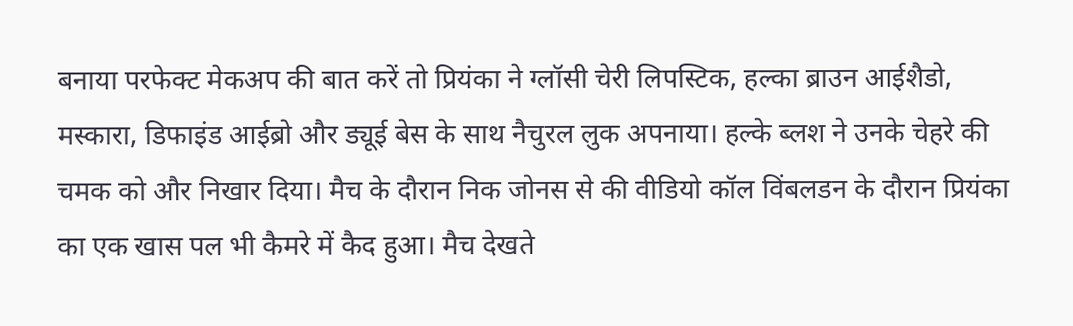बनाया परफेक्ट मेकअप की बात करें तो प्रियंका ने ग्लॉसी चेरी लिपस्टिक, हल्का ब्राउन आईशैडो, मस्कारा, डिफाइंड आईब्रो और ड्यूई बेस के साथ नैचुरल लुक अपनाया। हल्के ब्लश ने उनके चेहरे की चमक को और निखार दिया। मैच के दौरान निक जोनस से की वीडियो कॉल विंबलडन के दौरान प्रियंका का एक खास पल भी कैमरे में कैद हुआ। मैच देखते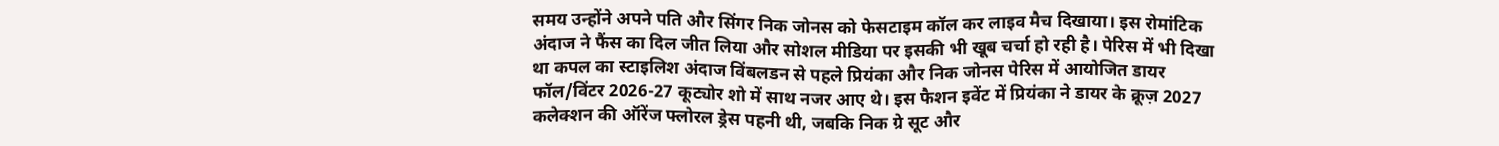समय उन्होंने अपने पति और सिंगर निक जोनस को फेसटाइम कॉल कर लाइव मैच दिखाया। इस रोमांटिक अंदाज ने फैंस का दिल जीत लिया और सोशल मीडिया पर इसकी भी खूब चर्चा हो रही है। पेरिस में भी दिखा था कपल का स्टाइलिश अंदाज विंबलडन से पहले प्रियंका और निक जोनस पेरिस में आयोजित डायर फॉल/विंटर 2026-27 कूट्योर शो में साथ नजर आए थे। इस फैशन इवेंट में प्रियंका ने डायर के क्रूज़ 2027 कलेक्शन की ऑरेंज फ्लोरल ड्रेस पहनी थी, जबकि निक ग्रे सूट और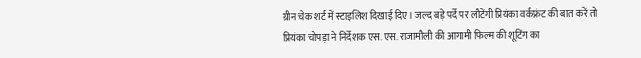ग्रीन चेक शर्ट में स्टाइलिश दिखाई दिए। जल्द बड़े पर्दे पर लौटेंगी प्रियंका वर्कफ्रंट की बात करें तो प्रियंका चोपड़ा ने निर्देशक एस. एस. राजामौली की आगामी फिल्म की शूटिंग का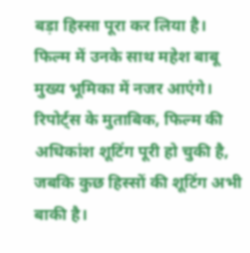बड़ा हिस्सा पूरा कर लिया है। फिल्म में उनके साथ महेश बाबू मुख्य भूमिका में नजर आएंगे। रिपोर्ट्स के मुताबिक, फिल्म की अधिकांश शूटिंग पूरी हो चुकी है, जबकि कुछ हिस्सों की शूटिंग अभी बाकी है।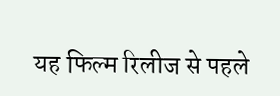यह फिल्म रिलीज से पहले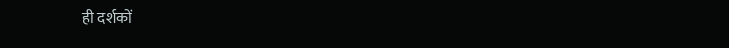ही दर्शकों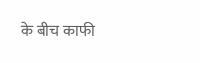के बीच काफी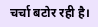चर्चा बटोर रही है।